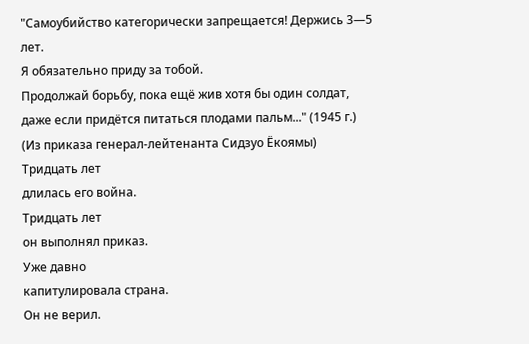"Самоубийство категорически запрещается! Держись 3—5 лет.
Я обязательно приду за тобой.
Продолжай борьбу, пока ещё жив хотя бы один солдат,
даже если придётся питаться плодами пальм..." (1945 г.)
(Из приказа генерал-лейтенанта Сидзуо Ёкоямы)
Тридцать лет
длилась его война.
Тридцать лет
он выполнял приказ.
Уже давно
капитулировала страна.
Он не верил.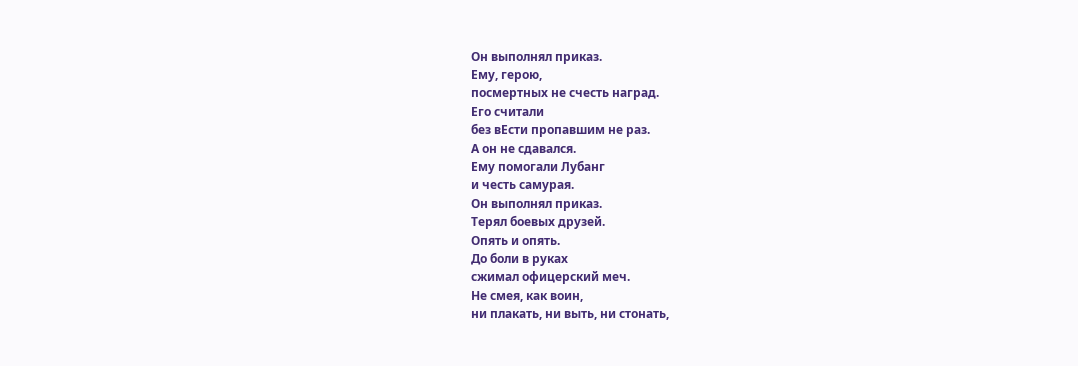Он выполнял приказ.
Ему, герою,
посмертных не счесть наград.
Его считали
без вЕсти пропавшим не раз.
А он не сдавался.
Ему помогали Лубанг
и честь самурая.
Он выполнял приказ.
Терял боевых друзей.
Опять и опять.
До боли в руках
сжимал офицерский меч.
Не смея, как воин,
ни плакать, ни выть, ни стонать,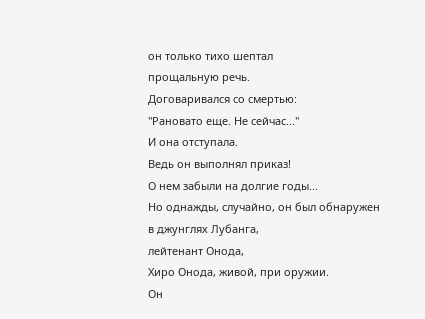он только тихо шептал
прощальную речь.
Договаривался со смертью:
"Рановато еще. Не сейчас..."
И она отступала.
Ведь он выполнял приказ!
О нем забыли на долгие годы...
Но однажды, случайно, он был обнаружен
в джунглях Лубанга,
лейтенант Онода,
Хиро Онода, живой, при оружии.
Он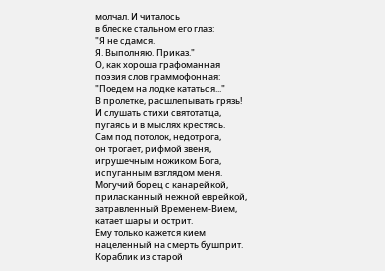молчал. И читалось
в блеске стальном его глаз:
"Я не сдамся.
Я. Выполняю. Приказ."
О, как хороша графоманная
поэзия слов граммофонная:
"Поедем на лодке кататься..."
В пролетке, расшлепывать грязь!
И слушать стихи святотатца,
пугаясь и в мыслях крестясь.
Сам под потолок, недотрога,
он трогает, рифмой звеня,
игрушечным ножиком Бога,
испуганным взглядом меня.
Могучий борец с канарейкой,
приласканный нежной еврейкой,
затравленный Временем-Вием,
катает шары и острит.
Ему только кажется кием
нацеленный на смерть бушприт.
Кораблик из старой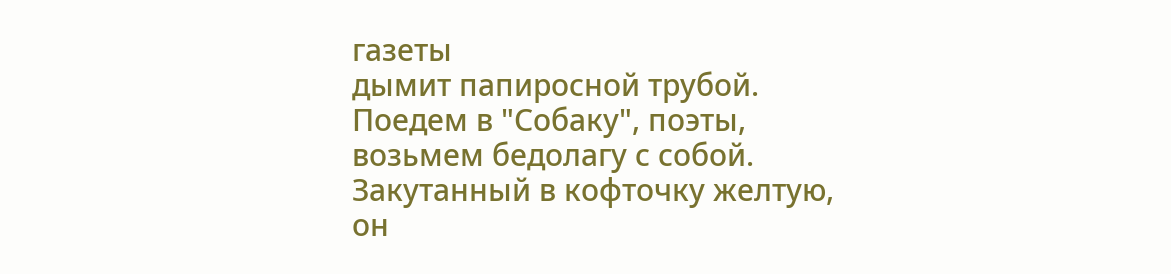газеты
дымит папиросной трубой.
Поедем в "Собаку", поэты,
возьмем бедолагу с собой.
Закутанный в кофточку желтую,
он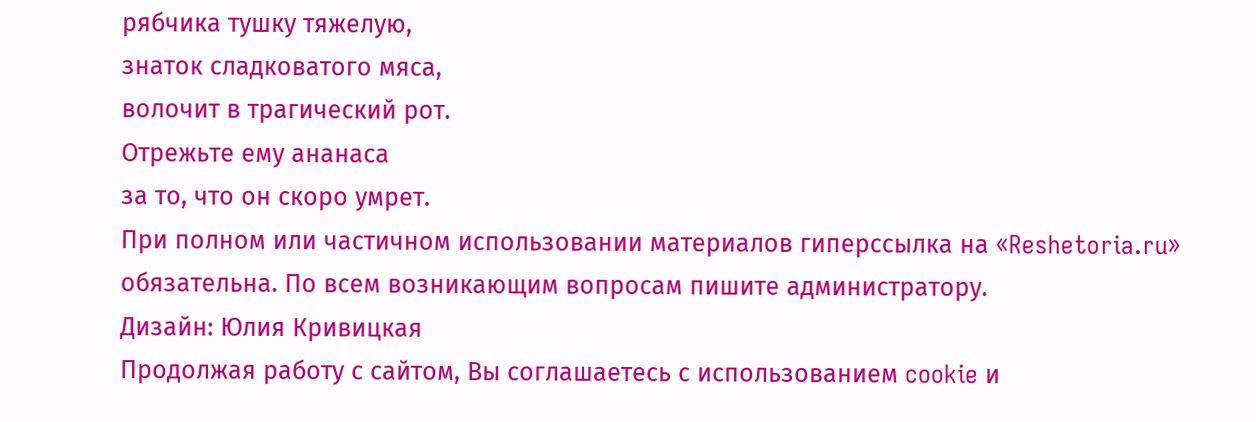рябчика тушку тяжелую,
знаток сладковатого мяса,
волочит в трагический рот.
Отрежьте ему ананаса
за то, что он скоро умрет.
При полном или частичном использовании материалов гиперссылка на «Reshetoria.ru» обязательна. По всем возникающим вопросам пишите администратору.
Дизайн: Юлия Кривицкая
Продолжая работу с сайтом, Вы соглашаетесь с использованием cookie и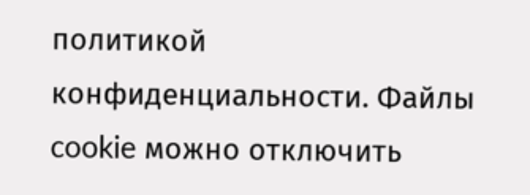политикой конфиденциальности. Файлы cookie можно отключить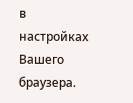в настройках Вашего браузера.